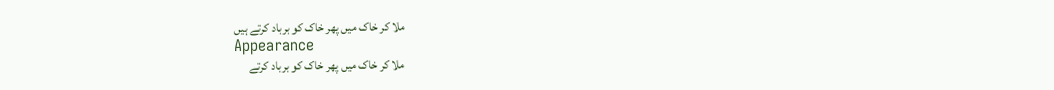ملا کر خاک میں پھر خاک کو برباد کرتے ہیں
Appearance
ملا کر خاک میں پھر خاک کو برباد کرتے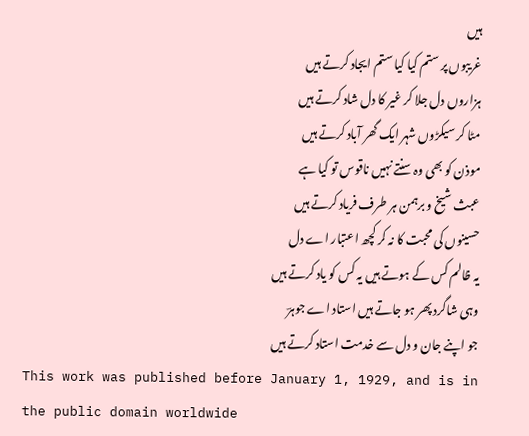ہیں
غریبوں پر ستم کیا کیا ستم ایجاد کرتے ہیں
ہزاروں دل جلا کر غیر کا دل شاد کرتے ہیں
مٹا کر سیکڑوں شہر ایک گھر آباد کرتے ہیں
موذن کو بھی وہ سنتے نہیں ناقوس تو کیا ہے
عبث شیخ و برہمن ہر طرف فریاد کرتے ہیں
حسینوں کی محبت کا نہ کر کچھ اعتبار اے دل
یہ ظالم کس کے ہوتے ہیں یہ کس کو یاد کرتے ہیں
وہی شاگرد پھر ہو جاتے ہیں استاد اے جوہرؔ
جو اپنے جان و دل سے خدمت استاد کرتے ہیں
This work was published before January 1, 1929, and is in the public domain worldwide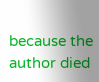because the author died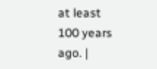at least 100 years ago. |